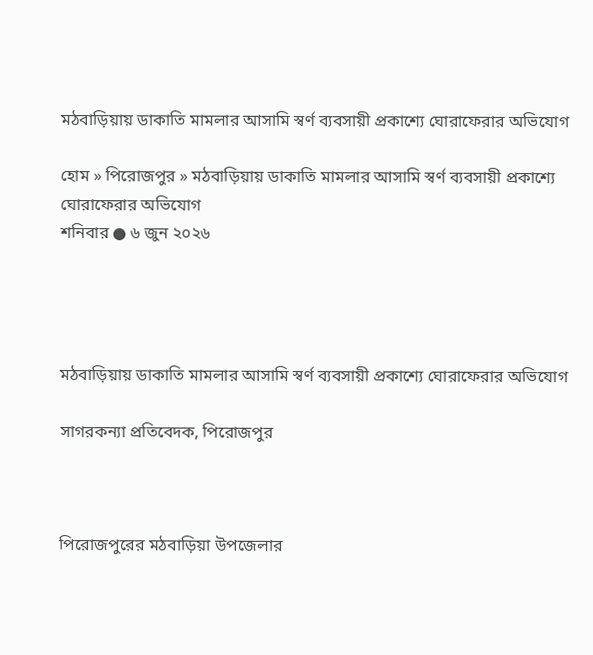মঠবাড়িয়ায় ডাকাতি মামলার আসামি স্বর্ণ ব্যবসায়ী প্রকাশ্যে ঘোরাফেরার অভিযোগ

হোম » পিরোজপুর » মঠবাড়িয়ায় ডাকাতি মামলার আসামি স্বর্ণ ব্যবসায়ী প্রকাশ্যে ঘোরাফেরার অভিযোগ
শনিবার ● ৬ জুন ২০২৬




মঠবাড়িয়ায় ডাকাতি মামলার আসামি স্বর্ণ ব্যবসায়ী প্রকাশ্যে ঘোরাফেরার অভিযোগ

সাগরকন্যা প্রতিবেদক, পিরোজপুর



পিরোজপুরের মঠবাড়িয়া উপজেলার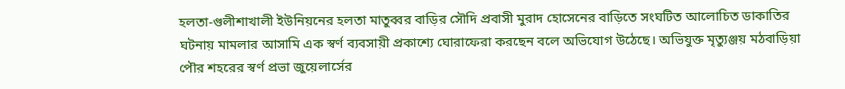হলতা-গুলীশাখালী ইউনিয়নের হলতা মাতুব্বর বাড়ির সৌদি প্রবাসী মুরাদ হোসেনের বাড়িতে সংঘটিত আলোচিত ডাকাতির ঘটনায় মামলার আসামি এক স্বর্ণ ব্যবসায়ী প্রকাশ্যে ঘোরাফেরা করছেন বলে অভিযোগ উঠেছে। অভিযুক্ত মৃত্যুঞ্জয় মঠবাড়িয়া পৌর শহরের স্বর্ণ প্রভা জুয়েলার্সের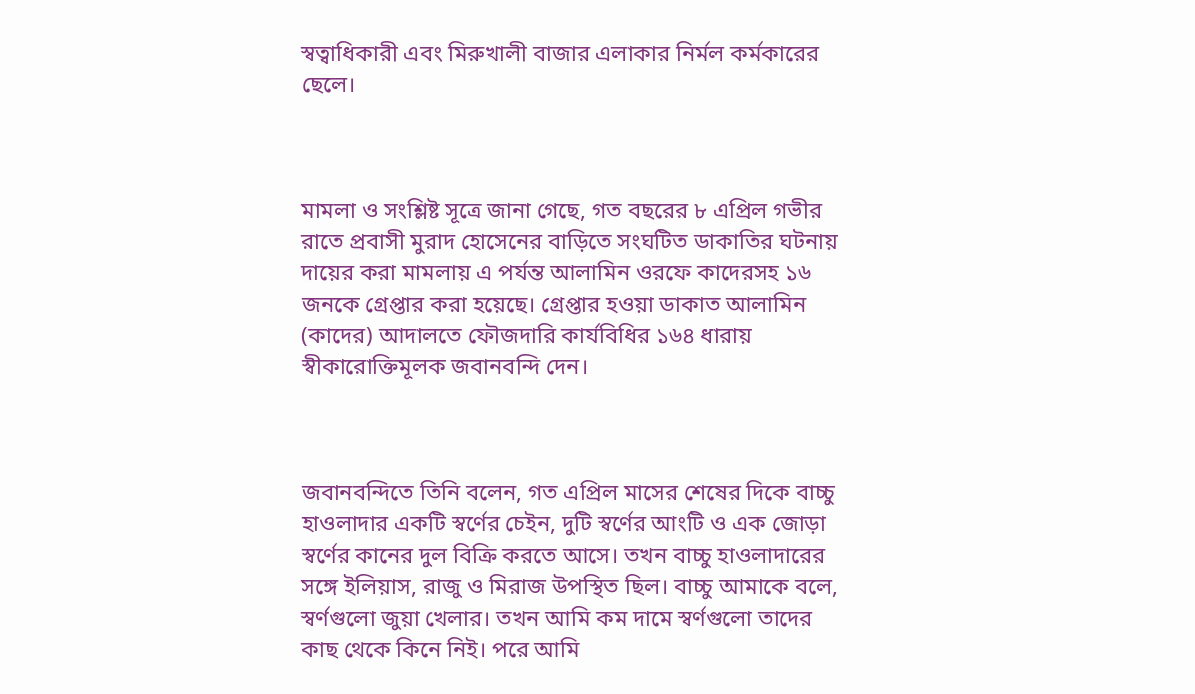স্বত্বাধিকারী এবং মিরুখালী বাজার এলাকার নির্মল কর্মকারের ছেলে।



মামলা ও সংশ্লিষ্ট সূত্রে জানা গেছে, গত বছরের ৮ এপ্রিল গভীর রাতে প্রবাসী মুরাদ হোসেনের বাড়িতে সংঘটিত ডাকাতির ঘটনায় দায়ের করা মামলায় এ পর্যন্ত আলামিন ওরফে কাদেরসহ ১৬ জনকে গ্রেপ্তার করা হয়েছে। গ্রেপ্তার হওয়া ডাকাত আলামিন (কাদের) আদালতে ফৌজদারি কার্যবিধির ১৬৪ ধারায় স্বীকারোক্তিমূলক জবানবন্দি দেন।



জবানবন্দিতে তিনি বলেন, গত এপ্রিল মাসের শেষের দিকে বাচ্চু হাওলাদার একটি স্বর্ণের চেইন, দুটি স্বর্ণের আংটি ও এক জোড়া স্বর্ণের কানের দুল বিক্রি করতে আসে। তখন বাচ্চু হাওলাদারের সঙ্গে ইলিয়াস, রাজু ও মিরাজ উপস্থিত ছিল। বাচ্চু আমাকে বলে, স্বর্ণগুলো জুয়া খেলার। তখন আমি কম দামে স্বর্ণগুলো তাদের কাছ থেকে কিনে নিই। পরে আমি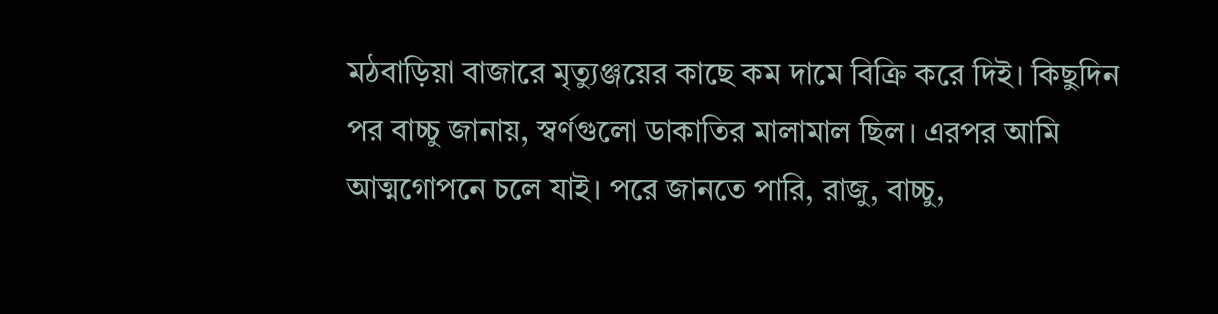মঠবাড়িয়া বাজারে মৃত্যুঞ্জয়ের কাছে কম দামে বিক্রি করে দিই। কিছুদিন পর বাচ্চু জানায়, স্বর্ণগুলো ডাকাতির মালামাল ছিল। এরপর আমি আত্মগোপনে চলে যাই। পরে জানতে পারি, রাজু, বাচ্চু,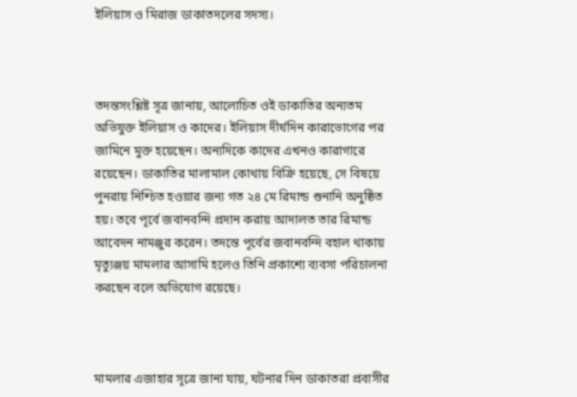ইলিয়াস ও মিরাজ ডাকাতদলের সদস্য।



তদন্তসংশ্লিষ্ট সূত্র জানায়, আলোচিত ওই ডাকাতির অন্যতম অভিযুক্ত ইলিয়াস ও কাদের। ইলিয়াস দীর্ঘদিন কারাভোগের পর জামিনে মুক্ত হয়েছেন। অন্যদিকে কাদের এখনও কারাগারে রয়েছেন। ডাকাতির মালামাল কোথায় বিক্রি হয়েছে, সে বিষয়ে পুনরায় নিশ্চিত হওয়ার জন্য গত ২৪ মে রিমান্ড শুনানি অনুষ্ঠিত হয়। তবে পূর্বে জবানবন্দি প্রদান করায় আদালত তার রিমান্ড আবেদন নামঞ্জুর করেন। তদন্তে পূর্বের জবানবন্দি বহাল থাকায় মৃত্যুঞ্জয় মামলার আসামি হলেও তিনি প্রকাশ্যে ব্যবসা পরিচালনা করছেন বলে অভিযোগ রয়েছে।



মামলার এজাহার সূত্রে জানা যায়, ঘটনার দিন ডাকাতরা প্রবাসীর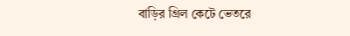বাড়ির গ্রিল কেটে ভেতরে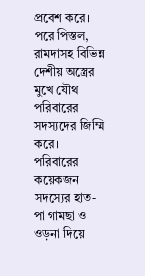প্রবেশ করে। পরে পিস্তল, রামদাসহ বিভিন্ন দেশীয় অস্ত্রের মুখে যৌথ পরিবারের সদস্যদের জিম্মি করে। পরিবারের কয়েকজন সদস্যের হাত-পা গামছা ও ওড়না দিয়ে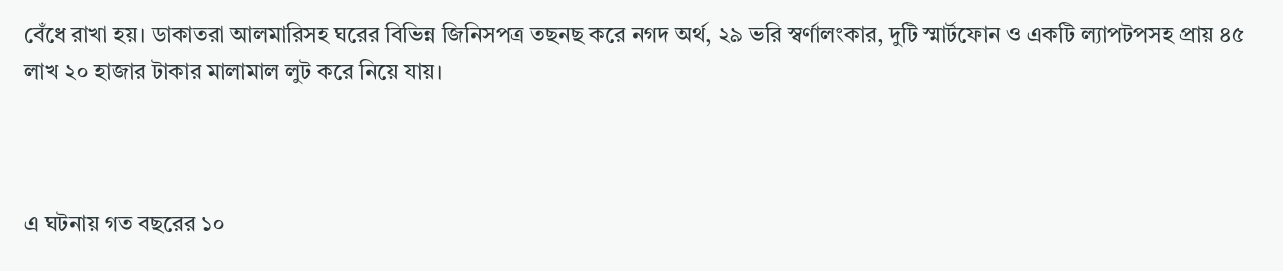বেঁধে রাখা হয়। ডাকাতরা আলমারিসহ ঘরের বিভিন্ন জিনিসপত্র তছনছ করে নগদ অর্থ, ২৯ ভরি স্বর্ণালংকার, দুটি স্মার্টফোন ও একটি ল্যাপটপসহ প্রায় ৪৫ লাখ ২০ হাজার টাকার মালামাল লুট করে নিয়ে যায়।



এ ঘটনায় গত বছরের ১০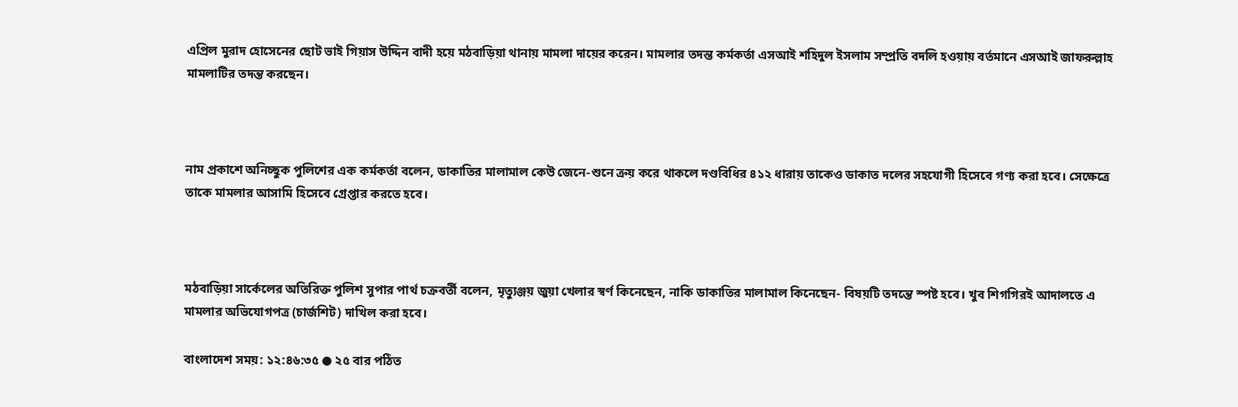এপ্রিল মুরাদ হোসেনের ছোট ভাই গিয়াস উদ্দিন বাদী হয়ে মঠবাড়িয়া থানায় মামলা দায়ের করেন। মামলার তদন্ত কর্মকর্তা এসআই শহিদুল ইসলাম সম্প্রতি বদলি হওয়ায় বর্তমানে এসআই জাফরুল্লাহ মামলাটির তদন্ত করছেন।



নাম প্রকাশে অনিচ্ছুক পুলিশের এক কর্মকর্তা বলেন, ডাকাতির মালামাল কেউ জেনে-শুনে ক্রয় করে থাকলে দণ্ডবিধির ৪১২ ধারায় তাকেও ডাকাত দলের সহযোগী হিসেবে গণ্য করা হবে। সেক্ষেত্রে তাকে মামলার আসামি হিসেবে গ্রেপ্তার করতে হবে।



মঠবাড়িয়া সার্কেলের অতিরিক্ত পুলিশ সুপার পার্থ চক্রবর্তী বলেন, মৃত্যুঞ্জয় জুয়া খেলার স্বর্ণ কিনেছেন, নাকি ডাকাতির মালামাল কিনেছেন- বিষয়টি তদন্তে স্পষ্ট হবে। খুব শিগগিরই আদালতে এ মামলার অভিযোগপত্র (চার্জশিট) দাখিল করা হবে।

বাংলাদেশ সময়: ১২:৪৬:৩৫ ● ২৫ বার পঠিত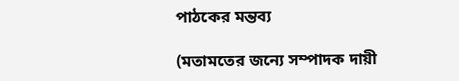পাঠকের মন্তব্য

(মতামতের জন্যে সম্পাদক দায়ী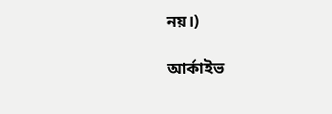নয়।)

আর্কাইভ